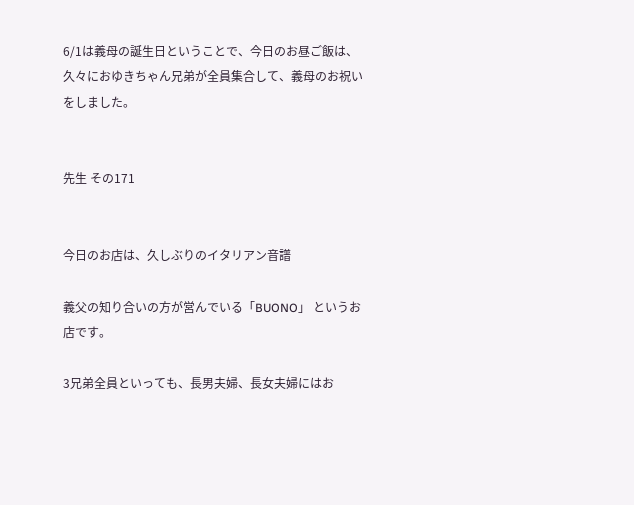6/1は義母の誕生日ということで、今日のお昼ご飯は、久々におゆきちゃん兄弟が全員集合して、義母のお祝いをしました。


先生 その171


今日のお店は、久しぶりのイタリアン音譜

義父の知り合いの方が営んでいる「BUONO」 というお店です。

3兄弟全員といっても、長男夫婦、長女夫婦にはお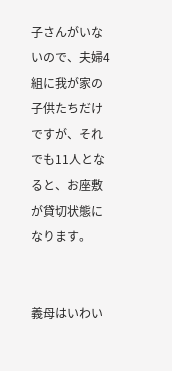子さんがいないので、夫婦4組に我が家の子供たちだけですが、それでも11人となると、お座敷が貸切状態になります。


義母はいわい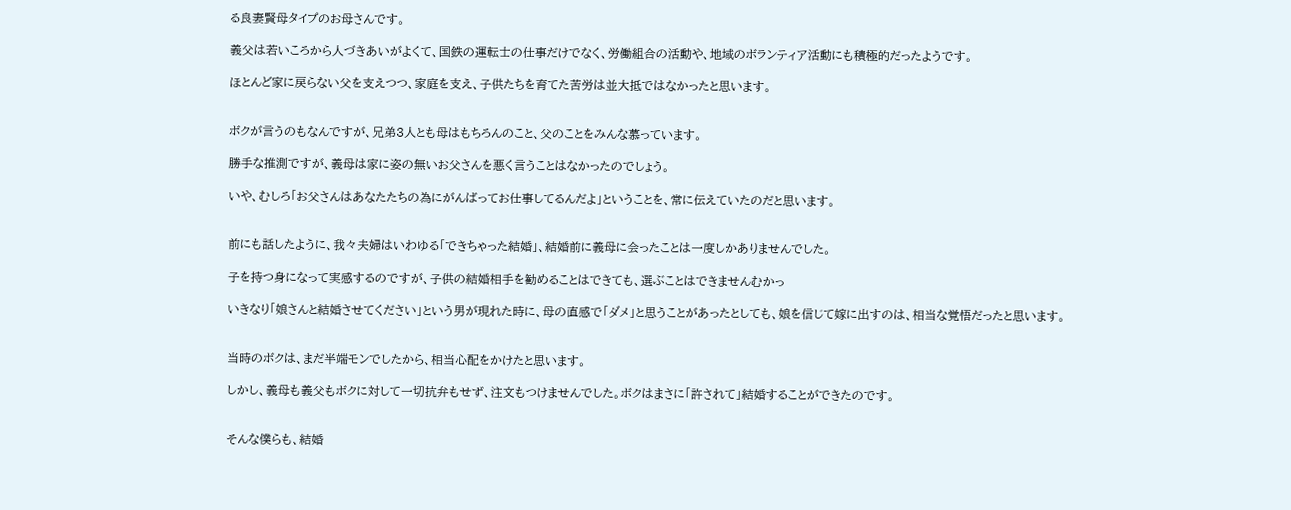る良妻賢母タイプのお母さんです。

義父は若いころから人づきあいがよくて、国鉄の運転士の仕事だけでなく、労働組合の活動や、地域のボランティア活動にも積極的だったようです。

ほとんど家に戻らない父を支えつつ、家庭を支え、子供たちを育てた苦労は並大抵ではなかったと思います。


ボクが言うのもなんですが、兄弟3人とも母はもちろんのこと、父のことをみんな慕っています。

勝手な推測ですが、義母は家に姿の無いお父さんを悪く言うことはなかったのでしょう。

いや、むしろ「お父さんはあなたたちの為にがんばってお仕事してるんだよ」ということを、常に伝えていたのだと思います。


前にも話したように、我々夫婦はいわゆる「できちゃった結婚」、結婚前に義母に会ったことは一度しかありませんでした。

子を持つ身になって実感するのですが、子供の結婚相手を勧めることはできても、選ぶことはできませんむかっ

いきなり「娘さんと結婚させてください」という男が現れた時に、母の直感で「ダメ」と思うことがあったとしても、娘を信じて嫁に出すのは、相当な覚悟だったと思います。


当時のボクは、まだ半端モンでしたから、相当心配をかけたと思います。

しかし、義母も義父もボクに対して一切抗弁もせず、注文もつけませんでした。ボクはまさに「許されて」結婚することができたのです。


そんな僕らも、結婚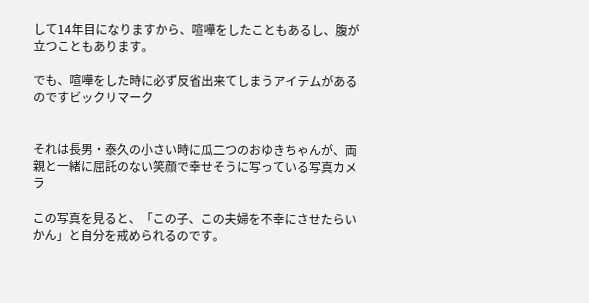して14年目になりますから、喧嘩をしたこともあるし、腹が立つこともあります。

でも、喧嘩をした時に必ず反省出来てしまうアイテムがあるのですビックリマーク


それは長男・泰久の小さい時に瓜二つのおゆきちゃんが、両親と一緒に屈託のない笑顔で幸せそうに写っている写真カメラ

この写真を見ると、「この子、この夫婦を不幸にさせたらいかん」と自分を戒められるのです。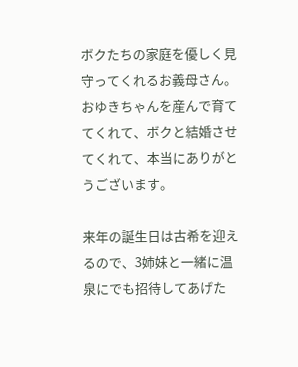ボクたちの家庭を優しく見守ってくれるお義母さん。おゆきちゃんを産んで育ててくれて、ボクと結婚させてくれて、本当にありがとうございます。

来年の誕生日は古希を迎えるので、3姉妹と一緒に温泉にでも招待してあげた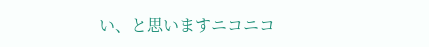い、と思いますニコニコ